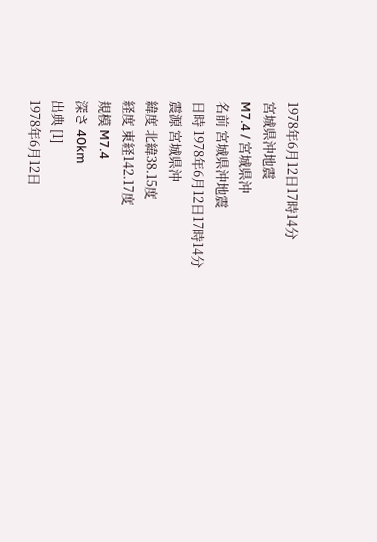1978年6月12日17時14分
宮城県沖地震
M7.4 / 宮城県沖
名前 宮城県沖地震
日時 1978年6月12日17時14分
震源 宮城県沖
緯度 北緯38.15度
経度 東経142.17度
規模 M7.4
深さ 40km
出典 [1]
1978年6月12日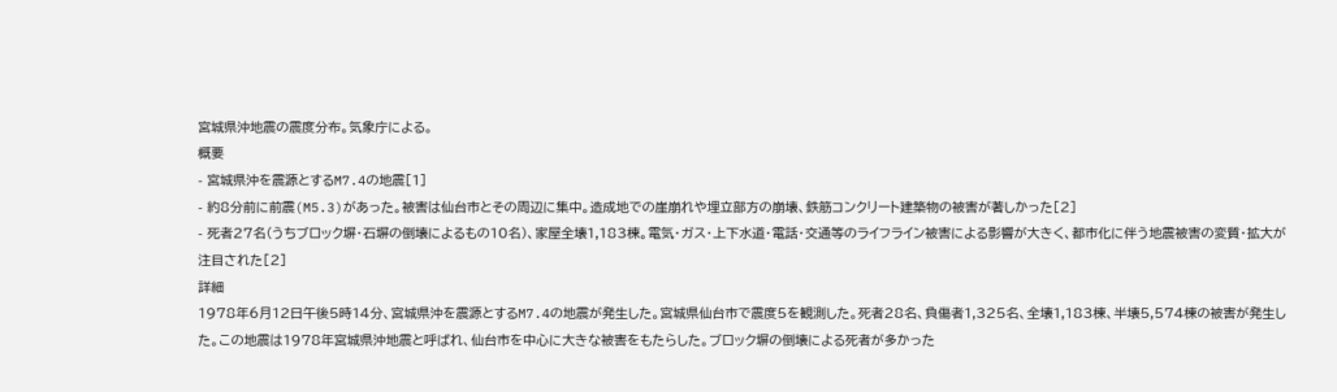宮城県沖地震の震度分布。気象庁による。
概要
- 宮城県沖を震源とするM7.4の地震[1]
- 約8分前に前震(M5.3)があった。被害は仙台市とその周辺に集中。造成地での崖崩れや埋立部方の崩壊、鉄筋コンクリート建築物の被害が著しかった[2]
- 死者27名(うちブロック塀・石塀の倒壊によるもの10名)、家屋全壊1,183棟。電気・ガス・上下水道・電話・交通等のライフライン被害による影響が大きく、都市化に伴う地震被害の変質・拡大が注目された[2]
詳細
1978年6月12日午後5時14分、宮城県沖を震源とするM7.4の地震が発生した。宮城県仙台市で震度5を観測した。死者28名、負傷者1,325名、全壊1,183棟、半壊5,574棟の被害が発生した。この地震は1978年宮城県沖地震と呼ばれ、仙台市を中心に大きな被害をもたらした。ブロック塀の倒壊による死者が多かった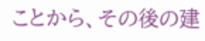ことから、その後の建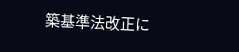築基準法改正に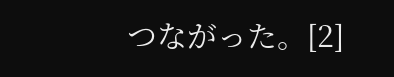つながった。[2]